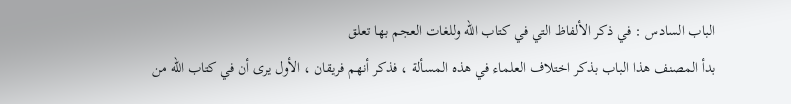الباب السادس : في ذكر الألفاظ التي في كتاب اللّه وللغات العجم بها تعلق
بدأ المصنف هذا الباب بذكر اختلاف العلماء في هذه المسألة ، فذكر أنهم فريقان ، الأول يرى أن في كتاب اللّه من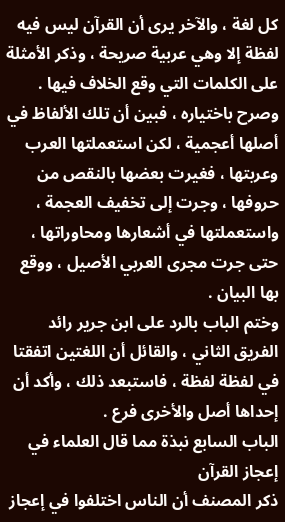كل لغة ، والآخر يرى أن القرآن ليس فيه لفظة إلا وهي عربية صريحة ، وذكر الأمثلة على الكلمات التي وقع الخلاف فيها .
وصرح باختياره ، فبين أن تلك الألفاظ في أصلها أعجمية ، لكن استعملتها العرب وعربتها ، فغيرت بعضها بالنقص من حروفها ، وجرت إلى تخفيف العجمة ، واستعملتها في أشعارها ومحاوراتها ، حتى جرت مجرى العربي الأصيل ، ووقع بها البيان .
وختم الباب بالرد على ابن جرير رائد الفريق الثاني ، والقائل أن اللغتين اتفقتا في لفظة لفظة ، فاستبعد ذلك ، وأكد أن إحداها أصل والأخرى فرع .
الباب السابع نبذة مما قال العلماء في إعجاز القرآن
ذكر المصنف أن الناس اختلفوا في إعجاز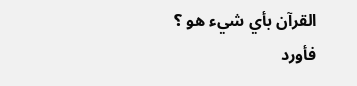القرآن بأي شيء هو ؟
فأورد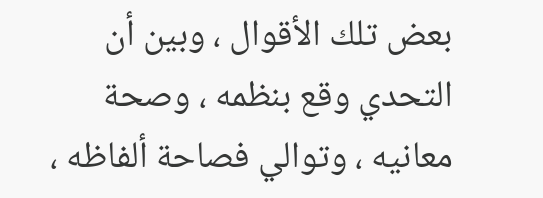بعض تلك الأقوال ، وبين أن التحدي وقع بنظمه ، وصحة معانيه ، وتوالي فصاحة ألفاظه ،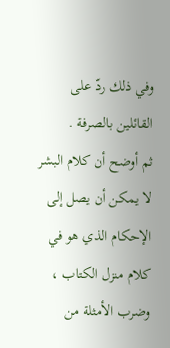وفي ذلك ردّ على القائلين بالصرفة .
ثم أوضح أن كلام البشر لا يمكن أن يصل إلى الإحكام الذي هو في كلام منزل الكتاب ، وضرب الأمثلة من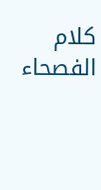كلام الفصحاء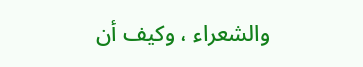والشعراء ، وكيف أن